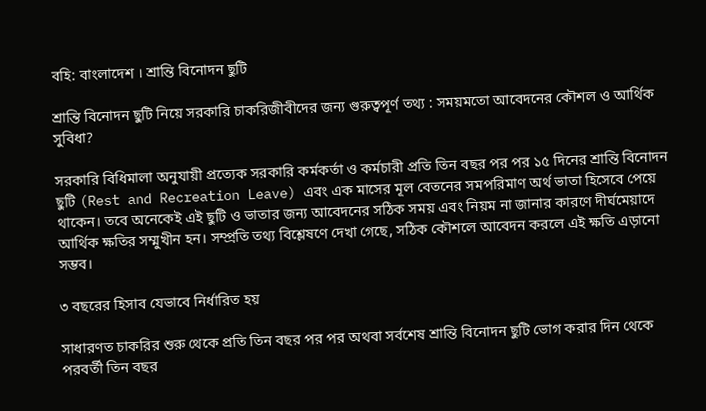বহি: বাংলাদেশ । শ্রান্তি বিনোদন ছুটি

শ্রান্তি বিনোদন ছুটি নিয়ে সরকারি চাকরিজীবীদের জন্য গুরুত্বপূর্ণ তথ্য : সময়মতো আবেদনের কৌশল ও আর্থিক সুবিধা?

সরকারি বিধিমালা অনুযায়ী প্রত্যেক সরকারি কর্মকর্তা ও কর্মচারী প্রতি তিন বছর পর পর ১৫ দিনের শ্রান্তি বিনোদন ছুটি (Rest and Recreation Leave) এবং এক মাসের মূল বেতনের সমপরিমাণ অর্থ ভাতা হিসেবে পেয়ে থাকেন। তবে অনেকেই এই ছুটি ও ভাতার জন্য আবেদনের সঠিক সময় এবং নিয়ম না জানার কারণে দীর্ঘমেয়াদে আর্থিক ক্ষতির সম্মুখীন হন। সম্প্রতি তথ্য বিশ্লেষণে দেখা গেছে, সঠিক কৌশলে আবেদন করলে এই ক্ষতি এড়ানো সম্ভব।

৩ বছরের হিসাব যেভাবে নির্ধারিত হয়

সাধারণত চাকরির শুরু থেকে প্রতি তিন বছর পর পর অথবা সর্বশেষ শ্রান্তি বিনোদন ছুটি ভোগ করার দিন থেকে পরবর্তী তিন বছর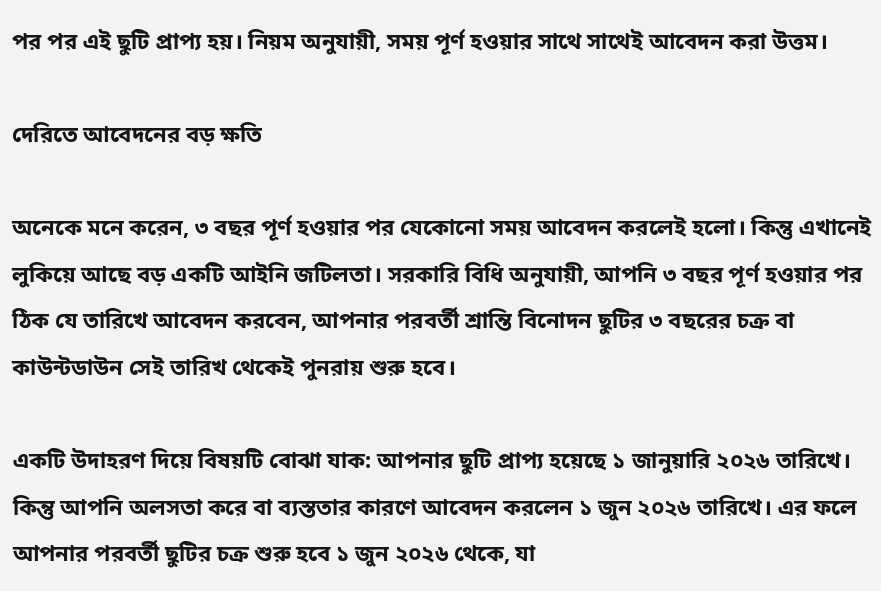পর পর এই ছুটি প্রাপ্য হয়। নিয়ম অনুযায়ী, সময় পূর্ণ হওয়ার সাথে সাথেই আবেদন করা উত্তম।

দেরিতে আবেদনের বড় ক্ষতি

অনেকে মনে করেন, ৩ বছর পূর্ণ হওয়ার পর যেকোনো সময় আবেদন করলেই হলো। কিন্তু এখানেই লুকিয়ে আছে বড় একটি আইনি জটিলতা। সরকারি বিধি অনুযায়ী, আপনি ৩ বছর পূর্ণ হওয়ার পর ঠিক যে তারিখে আবেদন করবেন, আপনার পরবর্তী শ্রান্তি বিনোদন ছুটির ৩ বছরের চক্র বা কাউন্টডাউন সেই তারিখ থেকেই পুনরায় শুরু হবে।

একটি উদাহরণ দিয়ে বিষয়টি বোঝা যাক: আপনার ছুটি প্রাপ্য হয়েছে ১ জানুয়ারি ২০২৬ তারিখে। কিন্তু আপনি অলসতা করে বা ব্যস্ততার কারণে আবেদন করলেন ১ জুন ২০২৬ তারিখে। এর ফলে আপনার পরবর্তী ছুটির চক্র শুরু হবে ১ জুন ২০২৬ থেকে, যা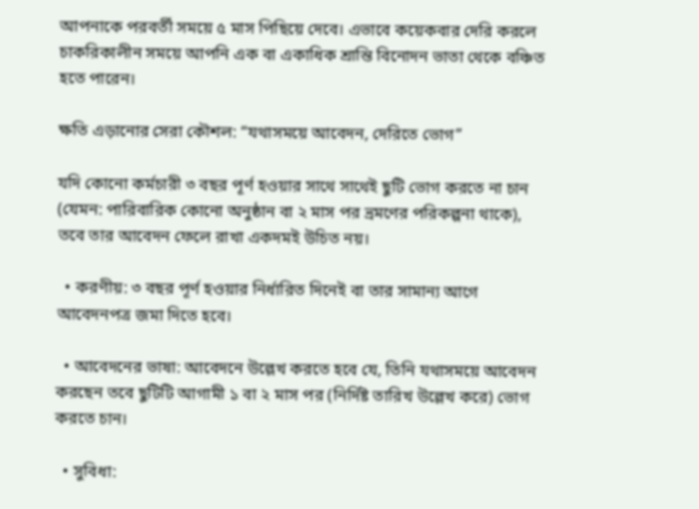আপনাকে পরবর্তী সময়ে ৫ মাস পিছিয়ে দেবে। এভাবে কয়েকবার দেরি করলে চাকরিকালীন সময়ে আপনি এক বা একাধিক শ্রান্তি বিনোদন ভাতা থেকে বঞ্চিত হতে পারেন।

ক্ষতি এড়ানোর সেরা কৌশল: “যথাসময়ে আবেদন, দেরিতে ভোগ”

যদি কোনো কর্মচারী ৩ বছর পূর্ণ হওয়ার সাথে সাথেই ছুটি ভোগ করতে না চান (যেমন: পারিবারিক কোনো অনুষ্ঠান বা ২ মাস পর ভ্রমণের পরিকল্পনা থাকে), তবে তার আবেদন ফেলে রাখা একদমই উচিত নয়।

  • করণীয়: ৩ বছর পূর্ণ হওয়ার নির্ধারিত দিনেই বা তার সামান্য আগে আবেদনপত্র জমা দিতে হবে।

  • আবেদনের ভাষা: আবেদনে উল্লেখ করতে হবে যে, তিনি যথাসময়ে আবেদন করছেন তবে ছুটিটি আগামী ১ বা ২ মাস পর (নির্দিষ্ট তারিখ উল্লেখ করে) ভোগ করতে চান।

  • সুবিধা: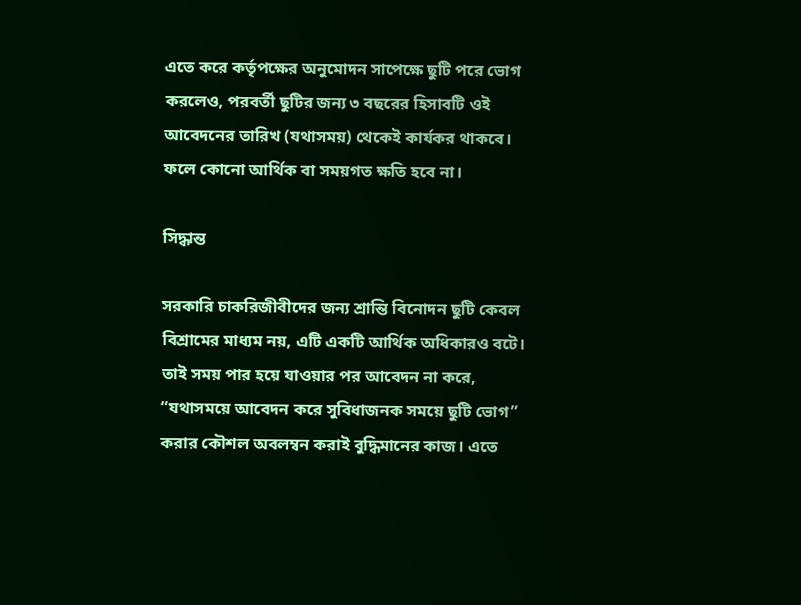এতে করে কর্তৃপক্ষের অনুমোদন সাপেক্ষে ছুটি পরে ভোগ করলেও, পরবর্তী ছুটির জন্য ৩ বছরের হিসাবটি ওই আবেদনের তারিখ (যথাসময়) থেকেই কার্যকর থাকবে। ফলে কোনো আর্থিক বা সময়গত ক্ষতি হবে না।

সিদ্ধান্ত

সরকারি চাকরিজীবীদের জন্য শ্রান্তি বিনোদন ছুটি কেবল বিশ্রামের মাধ্যম নয়, এটি একটি আর্থিক অধিকারও বটে। তাই সময় পার হয়ে যাওয়ার পর আবেদন না করে, “যথাসময়ে আবেদন করে সুবিধাজনক সময়ে ছুটি ভোগ” করার কৌশল অবলম্বন করাই বুদ্ধিমানের কাজ। এতে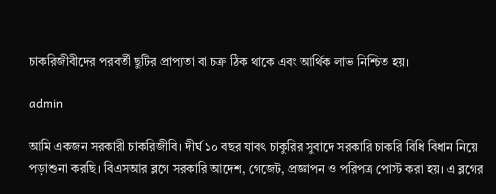চাকরিজীবীদের পরবর্তী ছুটির প্রাপ্যতা বা চক্র ঠিক থাকে এবং আর্থিক লাভ নিশ্চিত হয়।

admin

আমি একজন সরকারী চাকরিজীবি। দীর্ঘ ১০ বছর যাবৎ চাকুরির সুবাদে সরকারি চাকরি বিধি বিধান নিয়ে পড়াশুনা করছি। বিএসআর ব্লগে সরকারি আদেশ, গেজেট, প্রজ্ঞাপন ও পরিপত্র পোস্ট করা হয়। এ ব্লগের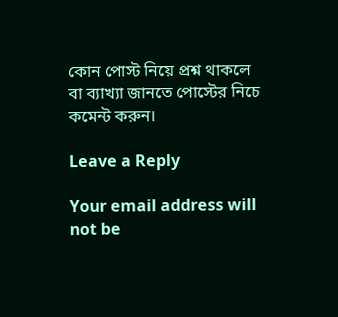কোন পোস্ট নিয়ে প্রশ্ন থাকলে বা ব্যাখ্যা জানতে পোস্টের নিচে কমেন্ট করুন।

Leave a Reply

Your email address will not be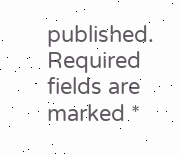published. Required fields are marked *